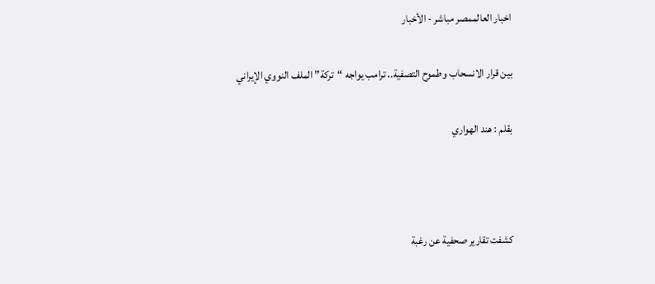اخبار العالممصر مباشر - الأخبار

بين قرار الانسحاب وطموح التصفية.. ترامب يواجه “تركة” الملف النووي الإيراني

بقلم : هند الهواري



كشفت تقارير صحفية عن رغبة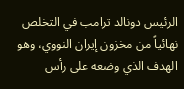الرئيس دونالد ترامب في التخلص نهائياً من مخزون إيران النووي، وهو الهدف الذي وضعه على رأس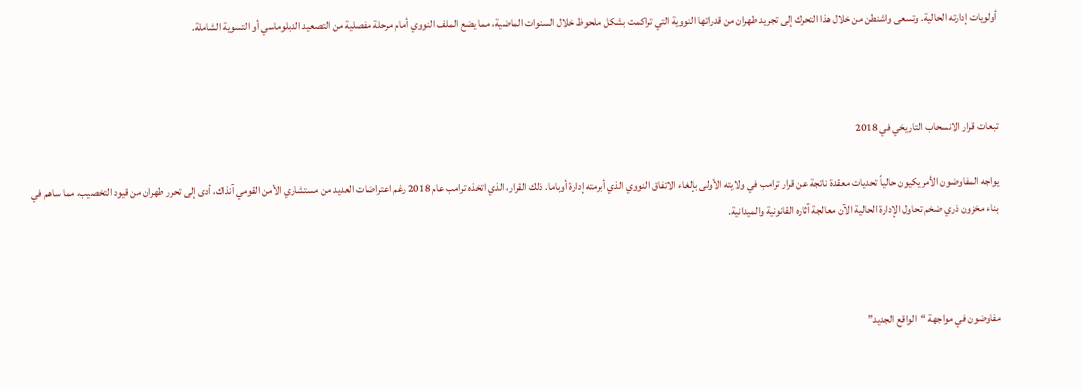أولويات إدارته الحالية. وتسعى واشنطن من خلال هذا التحرك إلى تجريد طهران من قدراتها النووية التي تراكمت بشكل ملحوظ خلال السنوات الماضية، مما يضع الملف النووي أمام مرحلة مفصلية من التصعيد الدبلوماسي أو التسوية الشاملة.



تبعات قرار الانسحاب التاريخي في 2018

يواجه المفاوضون الأمريكيون حالياً تحديات معقدة ناتجة عن قرار ترامب في ولايته الأولى بإلغاء الاتفاق النووي الذي أبرمته إدارة أوباما. ذلك القرار، الذي اتخذه ترامب عام 2018 رغم اعتراضات العديد من مستشاري الأمن القومي آنذاك، أدى إلى تحرر طهران من قيود التخصيب، مما ساهم في بناء مخزون ذري ضخم تحاول الإدارة الحالية الآن معالجة آثاره القانونية والميدانية.



مفاوضون في مواجهة “الواقع الجديد”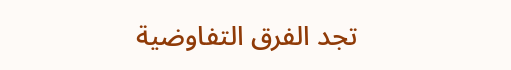تجد الفرق التفاوضية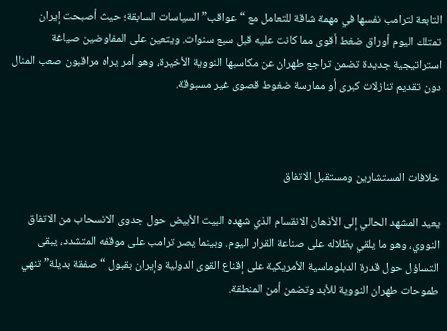التابعة لترامب نفسها في مهمة شاقة للتعامل مع “عواقب” السياسات السابقة؛ حيث أصبحت إيران تمتلك اليوم أوراق ضغط أقوى مما كانت عليه قبل سبع سنوات. ويتعين على المفاوضين صياغة استراتيجية جديدة تضمن تراجع طهران عن مكاسبها النووية الأخيرة، وهو أمر يراه مراقبون صعب المنال دون تقديم تنازلات كبرى أو ممارسة ضغوط قصوى غير مسبوقة.



خلافات المستشارين ومستقبل الاتفاق

يعيد المشهد الحالي إلى الأذهان الانقسام الذي شهده البيت الأبيض حول جدوى الانسحاب من الاتفاق النووي، وهو ما يلقي بظلاله على صناعة القرار اليوم. وبينما يصر ترامب على موقفه المتشدد، يبقى التساؤل حول قدرة الدبلوماسية الأمريكية على إقناع القوى الدولية وإيران بقبول “صفقة بديلة” تنهي طموحات طهران النووية للأبد وتضمن أمن المنطقة.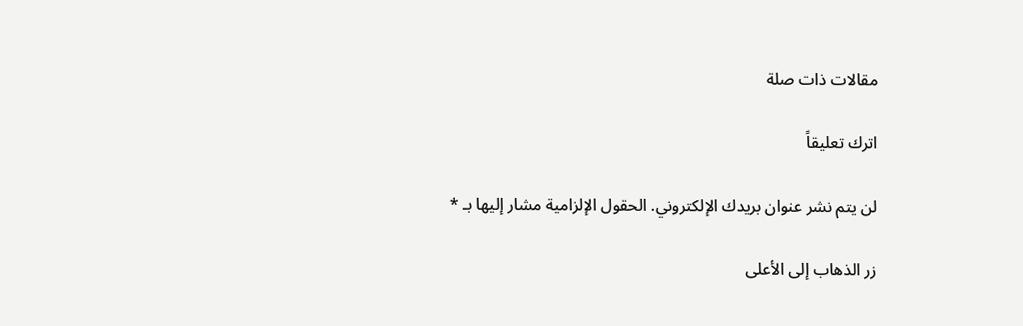مقالات ذات صلة

اترك تعليقاً

لن يتم نشر عنوان بريدك الإلكتروني. الحقول الإلزامية مشار إليها بـ *

زر الذهاب إلى الأعلى